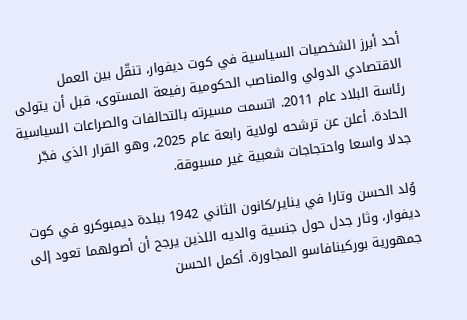أحد أبرز الشخصيات السياسية في كوت ديفوار، تنقّل بين العمل الاقتصادي الدولي والمناصب الحكومية رفيعة المستوى، قبل أن يتولى رئاسة البلاد عام 2011. اتسمت مسيرته بالتحالفات والصراعات السياسية الحادة. أعلن عن ترشحه لولاية رابعة عام 2025، وهو القرار الذي فجّر جدلا واسعا واحتجاجات شعبية غير مسبوقة.

وُلد الحسن وتارا في يناير/كانون الثاني 1942 ببلدة ديمبوكرو في كوت ديفوار، وثار جدل حول جنسية والديه اللذين يرجح أن أصولهما تعود إلى جمهورية بوركينافاسو المجاورة. أكمل الحسن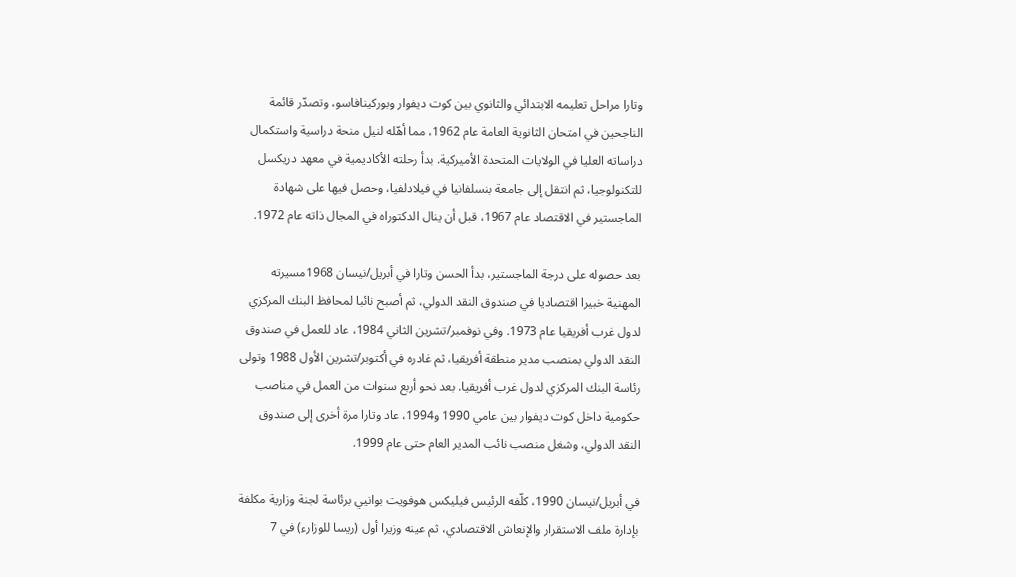وتارا مراحل تعليمه الابتدائي والثانوي بين كوت ديفوار وبوركينافاسو، وتصدّر قائمة الناجحين في امتحان الثانوية العامة عام 1962، مما أهّله لنيل منحة دراسية واستكمال دراساته العليا في الولايات المتحدة الأميركية. بدأ رحلته الأكاديمية في معهد دريكسل للتكنولوجيا، ثم انتقل إلى جامعة بنسلفانيا في فيلادلفيا، وحصل فيها على شهادة الماجستير في الاقتصاد عام 1967، قبل أن ينال الدكتوراه في المجال ذاته عام 1972.

بعد حصوله على درجة الماجستير، بدأ الحسن وتارا في أبريل/نيسان 1968مسيرته المهنية خبيرا اقتصاديا في صندوق النقد الدولي، ثم أصبح نائبا لمحافظ البنك المركزي لدول غرب أفريقيا عام 1973. وفي نوفمبر/تشرين الثاني 1984، عاد للعمل في صندوق النقد الدولي بمنصب مدير منطقة أفريقيا، ثم غادره في أكتوبر/تشرين الأول 1988 وتولى رئاسة البنك المركزي لدول غرب أفريقيا. بعد نحو أربع سنوات من العمل في مناصب حكومية داخل كوت ديفوار بين عامي 1990 و1994، عاد وتارا مرة أخرى إلى صندوق النقد الدولي، وشغل منصب نائب المدير العام حتى عام 1999.

في أبريل/نيسان 1990، كلّفه الرئيس فيليكس هوفويت بوانيي برئاسة لجنة وزارية مكلفة بإدارة ملف الاستقرار والإنعاش الاقتصادي، ثم عينه وزيرا أول (ريسا للوزارء) في 7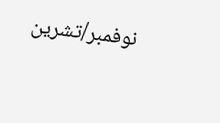نوفمبر/تشرين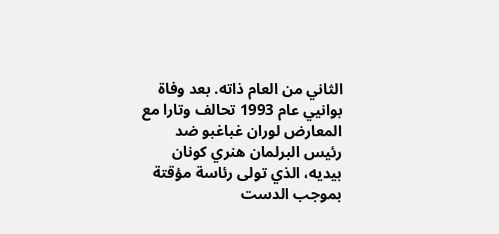الثاني من العام ذاته. بعد وفاة بوانيي عام 1993 تحالف وتارا مع المعارض لوران غباغبو ضد رئيس البرلمان هنري كونان بيديه، الذي تولى رئاسة مؤقتة بموجب الدست